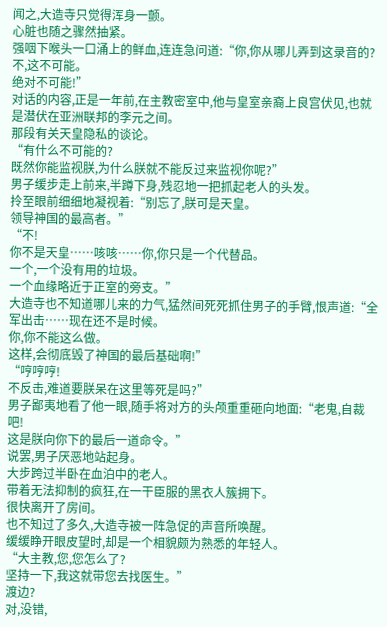闻之,大造寺只觉得浑身一颤。
心脏也随之骤然抽紧。
强咽下喉头一口涌上的鲜血,连连急问道:“你,你从哪儿弄到这录音的?
不,这不可能。
绝对不可能!”
对话的内容,正是一年前,在主教密室中,他与皇室亲裔上良宫伏见,也就是潜伏在亚洲联邦的李元之间。
那段有关天皇隐私的谈论。
“有什么不可能的?
既然你能监视朕,为什么朕就不能反过来监视你呢?”
男子缓步走上前来,半蹲下身,残忍地一把抓起老人的头发。
拎至眼前细细地凝视着:“别忘了,朕可是天皇。
领导神国的最高者。”
“不!
你不是天皇……咳咳……你,你只是一个代替品。
一个,一个没有用的垃圾。
一个血缘略近于正室的旁支。”
大造寺也不知道哪儿来的力气,猛然间死死抓住男子的手臂,恨声道:“全军出击……现在还不是时候。
你,你不能这么做。
这样,会彻底毁了神国的最后基础啊!”
“哼哼哼!
不反击,难道要朕呆在这里等死是吗?”
男子鄙夷地看了他一眼,随手将对方的头颅重重砸向地面:“老鬼,自裁吧!
这是朕向你下的最后一道命令。”
说罢,男子厌恶地站起身。
大步跨过半卧在血泊中的老人。
带着无法抑制的疯狂,在一干臣服的黑衣人簇拥下。
很快离开了房间。
也不知过了多久,大造寺被一阵急促的声音所唤醒。
缓缓睁开眼皮望时,却是一个相貌颇为熟悉的年轻人。
“大主教,您,您怎么了?
坚持一下,我这就带您去找医生。”
渡边?
对,没错,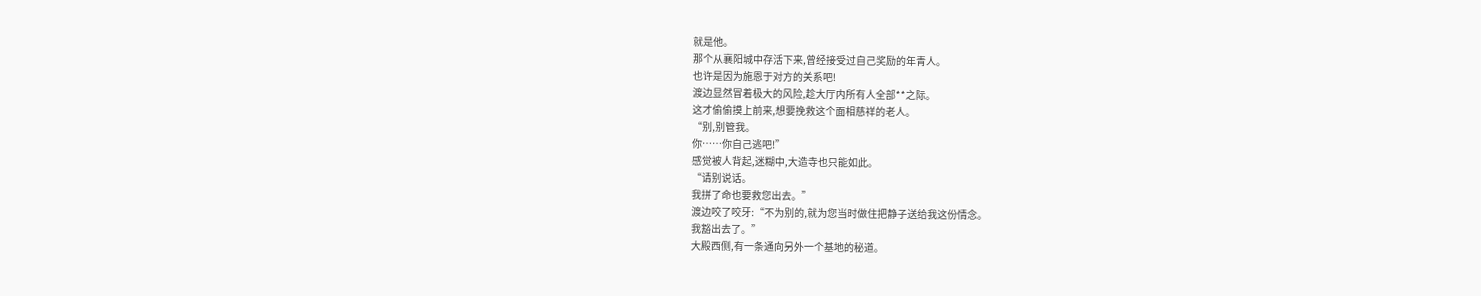就是他。
那个从襄阳城中存活下来,曾经接受过自己奖励的年青人。
也许是因为施恩于对方的关系吧!
渡边显然冒着极大的风险,趁大厅内所有人全部**之际。
这才偷偷摸上前来,想要挽救这个面相慈祥的老人。
“别,别管我。
你……你自己逃吧!”
感觉被人背起,迷糊中,大造寺也只能如此。
“请别说话。
我拼了命也要救您出去。”
渡边咬了咬牙:“不为别的,就为您当时做住把静子送给我这份情念。
我豁出去了。”
大殿西侧,有一条通向另外一个基地的秘道。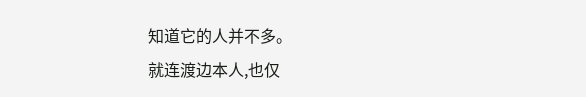知道它的人并不多。
就连渡边本人,也仅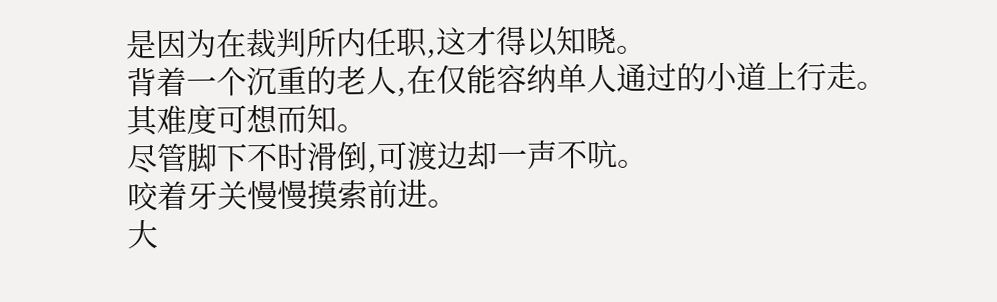是因为在裁判所内任职,这才得以知晓。
背着一个沉重的老人,在仅能容纳单人通过的小道上行走。
其难度可想而知。
尽管脚下不时滑倒,可渡边却一声不吭。
咬着牙关慢慢摸索前进。
大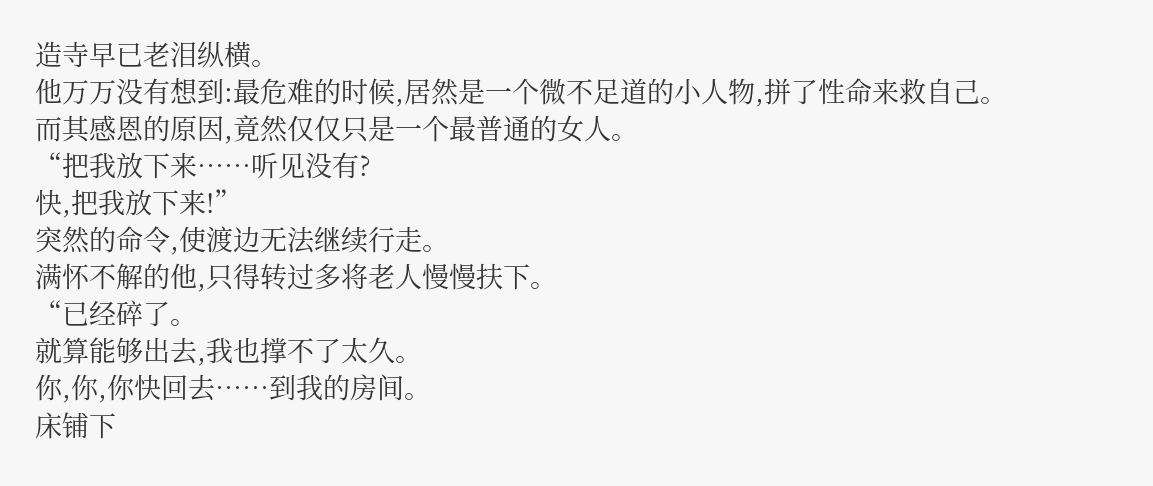造寺早已老泪纵横。
他万万没有想到:最危难的时候,居然是一个微不足道的小人物,拼了性命来救自己。
而其感恩的原因,竟然仅仅只是一个最普通的女人。
“把我放下来……听见没有?
快,把我放下来!”
突然的命令,使渡边无法继续行走。
满怀不解的他,只得转过多将老人慢慢扶下。
“已经碎了。
就算能够出去,我也撑不了太久。
你,你,你快回去……到我的房间。
床铺下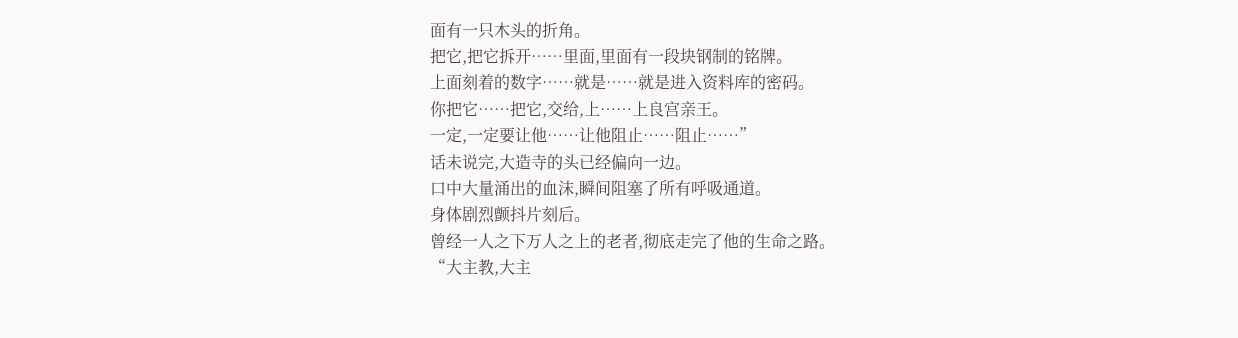面有一只木头的折角。
把它,把它拆开……里面,里面有一段块钢制的铭牌。
上面刻着的数字……就是……就是进入资料库的密码。
你把它……把它,交给,上……上良宫亲王。
一定,一定要让他……让他阻止……阻止……”
话未说完,大造寺的头已经偏向一边。
口中大量涌出的血沫,瞬间阻塞了所有呼吸通道。
身体剧烈颤抖片刻后。
曾经一人之下万人之上的老者,彻底走完了他的生命之路。
“大主教,大主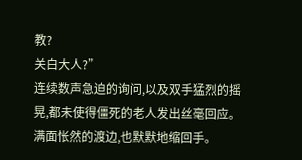教?
关白大人?”
连续数声急迫的询问,以及双手猛烈的摇晃,都未使得僵死的老人发出丝毫回应。
满面怅然的渡边,也默默地缩回手。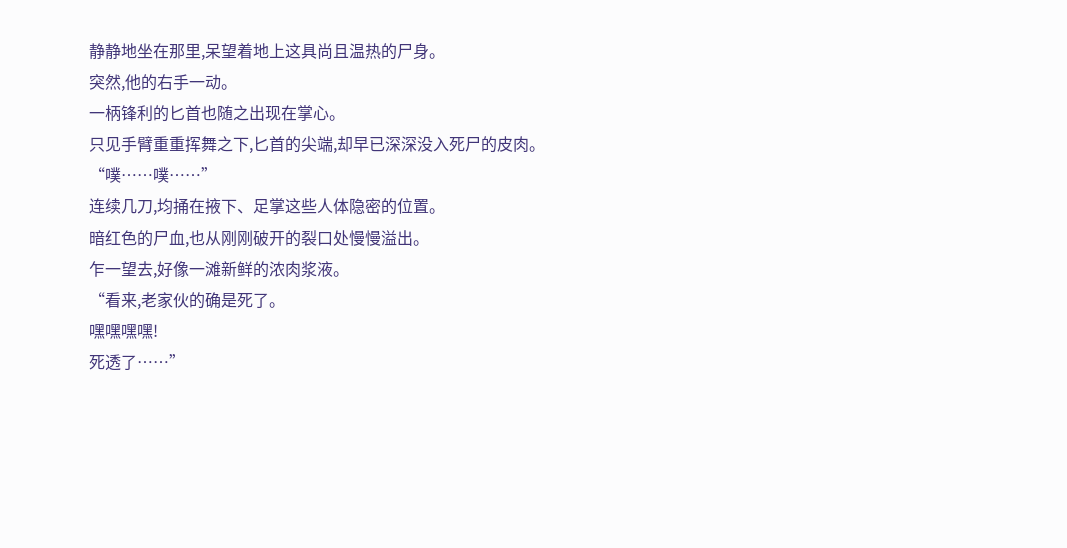静静地坐在那里,呆望着地上这具尚且温热的尸身。
突然,他的右手一动。
一柄锋利的匕首也随之出现在掌心。
只见手臂重重挥舞之下,匕首的尖端,却早已深深没入死尸的皮肉。
“噗……噗……”
连续几刀,均捅在掖下、足掌这些人体隐密的位置。
暗红色的尸血,也从刚刚破开的裂口处慢慢溢出。
乍一望去,好像一滩新鲜的浓肉浆液。
“看来,老家伙的确是死了。
嘿嘿嘿嘿!
死透了……”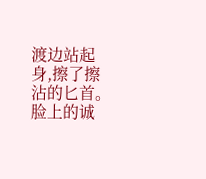渡边站起身,擦了擦沾的匕首。
脸上的诚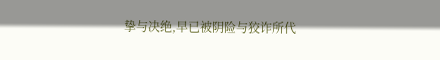挚与决绝,早已被阴险与狡诈所代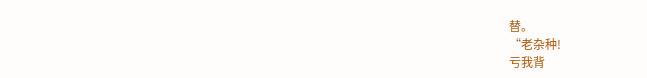替。
“老杂种!
亏我背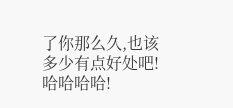了你那么久,也该多少有点好处吧!
哈哈哈哈!